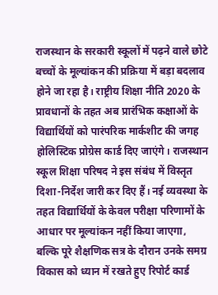राजस्थान के सरकारी स्कूलों में पढ़ने वाले छोटे बच्चों के मूल्यांकन की प्रक्रिया में बड़ा बदलाव होने जा रहा है। राष्ट्रीय शिक्षा नीति 2020 के प्रावधानों के तहत अब प्रारंभिक कक्षाओं के विद्यार्थियों को पारंपरिक मार्कशीट की जगह होलिस्टिक प्रोग्रेस कार्ड दिए जाएंगे। राजस्थान स्कूल शिक्षा परिषद ने इस संबंध में विस्तृत दिशा-निर्देश जारी कर दिए हैं। नई व्यवस्था के तहत विद्यार्थियों के केवल परीक्षा परिणामों के आधार पर मूल्यांकन नहीं किया जाएगा, बल्कि पूरे शैक्षणिक सत्र के दौरान उनके समग्र विकास को ध्यान में रखते हुए रिपोर्ट कार्ड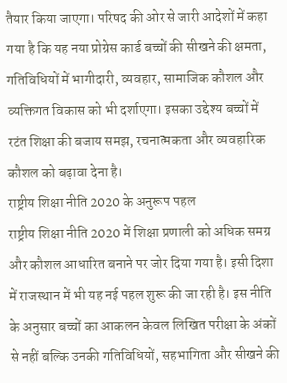तैयार किया जाएगा। परिषद की ओर से जारी आदेशों में कहा गया है कि यह नया प्रोग्रेस कार्ड बच्चों की सीखने की क्षमता, गतिविधियों में भागीदारी, व्यवहार, सामाजिक कौशल और व्यक्तिगत विकास को भी दर्शाएगा। इसका उद्देश्य बच्चों में रटंत शिक्षा की बजाय समझ, रचनात्मकता और व्यवहारिक कौशल को बढ़ावा देना है।
राष्ट्रीय शिक्षा नीति 2020 के अनुरूप पहल
राष्ट्रीय शिक्षा नीति 2020 में शिक्षा प्रणाली को अधिक समग्र और कौशल आधारित बनाने पर जोर दिया गया है। इसी दिशा में राजस्थान में भी यह नई पहल शुरू की जा रही है। इस नीति के अनुसार बच्चों का आकलन केवल लिखित परीक्षा के अंकों से नहीं बल्कि उनकी गतिविधियों, सहभागिता और सीखने की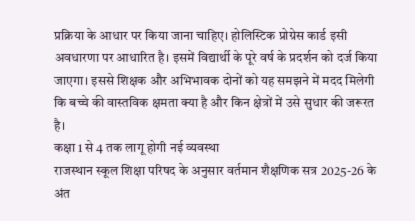प्रक्रिया के आधार पर किया जाना चाहिए। होलिस्टिक प्रोग्रेस कार्ड इसी अवधारणा पर आधारित है। इसमें विद्यार्थी के पूरे वर्ष के प्रदर्शन को दर्ज किया जाएगा। इससे शिक्षक और अभिभावक दोनों को यह समझने में मदद मिलेगी कि बच्चे की वास्तविक क्षमता क्या है और किन क्षेत्रों में उसे सुधार की जरूरत है।
कक्षा 1 से 4 तक लागू होगी नई व्यवस्था
राजस्थान स्कूल शिक्षा परिषद के अनुसार वर्तमान शैक्षणिक सत्र 2025-26 के अंत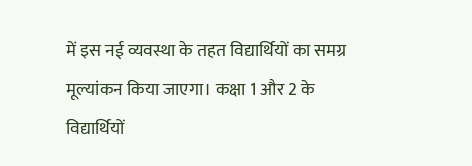में इस नई व्यवस्था के तहत विद्यार्थियों का समग्र मूल्यांकन किया जाएगा। कक्षा 1 और 2 के विद्यार्थियों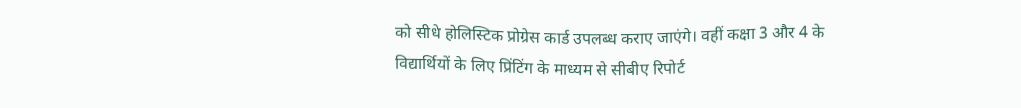को सीधे होलिस्टिक प्रोग्रेस कार्ड उपलब्ध कराए जाएंगे। वहीं कक्षा 3 और 4 के विद्यार्थियों के लिए प्रिंटिंग के माध्यम से सीबीए रिपोर्ट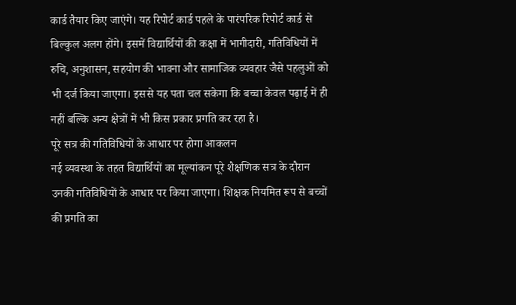कार्ड तैयार किए जाएंगे। यह रिपोर्ट कार्ड पहले के पारंपरिक रिपोर्ट कार्ड से बिल्कुल अलग होंगे। इसमें विद्यार्थियों की कक्षा में भागीदारी, गतिविधियों में रुचि, अनुशासन, सहयोग की भावना और सामाजिक व्यवहार जैसे पहलुओं को भी दर्ज किया जाएगा। इससे यह पता चल सकेगा कि बच्चा केवल पढ़ाई में ही नहीं बल्कि अन्य क्षेत्रों में भी किस प्रकार प्रगति कर रहा है।
पूरे सत्र की गतिविधियों के आधार पर होगा आकलन
नई व्यवस्था के तहत विद्यार्थियों का मूल्यांकन पूरे शैक्षणिक सत्र के दौरान उनकी गतिविधियों के आधार पर किया जाएगा। शिक्षक नियमित रूप से बच्चों की प्रगति का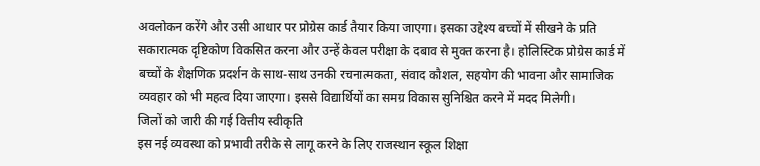अवलोकन करेंगे और उसी आधार पर प्रोग्रेस कार्ड तैयार किया जाएगा। इसका उद्देश्य बच्चों में सीखने के प्रति सकारात्मक दृष्टिकोण विकसित करना और उन्हें केवल परीक्षा के दबाव से मुक्त करना है। होलिस्टिक प्रोग्रेस कार्ड में बच्चों के शैक्षणिक प्रदर्शन के साथ-साथ उनकी रचनात्मकता, संवाद कौशल, सहयोग की भावना और सामाजिक व्यवहार को भी महत्व दिया जाएगा। इससे विद्यार्थियों का समग्र विकास सुनिश्चित करने में मदद मिलेगी।
जिलों को जारी की गई वित्तीय स्वीकृति
इस नई व्यवस्था को प्रभावी तरीके से लागू करने के लिए राजस्थान स्कूल शिक्षा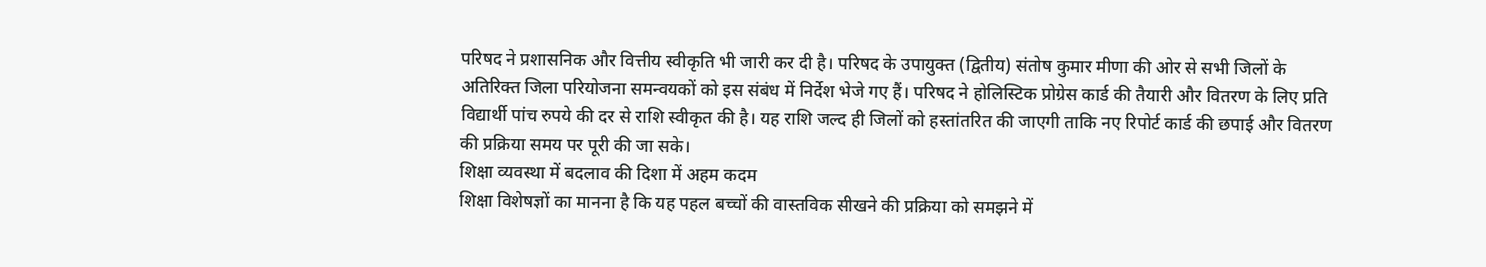परिषद ने प्रशासनिक और वित्तीय स्वीकृति भी जारी कर दी है। परिषद के उपायुक्त (द्वितीय) संतोष कुमार मीणा की ओर से सभी जिलों के अतिरिक्त जिला परियोजना समन्वयकों को इस संबंध में निर्देश भेजे गए हैं। परिषद ने होलिस्टिक प्रोग्रेस कार्ड की तैयारी और वितरण के लिए प्रति विद्यार्थी पांच रुपये की दर से राशि स्वीकृत की है। यह राशि जल्द ही जिलों को हस्तांतरित की जाएगी ताकि नए रिपोर्ट कार्ड की छपाई और वितरण की प्रक्रिया समय पर पूरी की जा सके।
शिक्षा व्यवस्था में बदलाव की दिशा में अहम कदम
शिक्षा विशेषज्ञों का मानना है कि यह पहल बच्चों की वास्तविक सीखने की प्रक्रिया को समझने में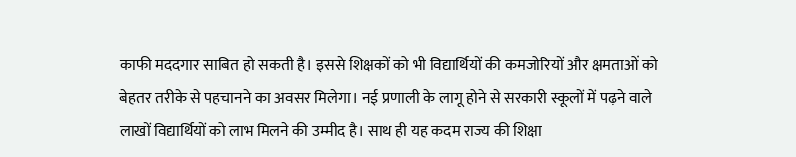काफी मददगार साबित हो सकती है। इससे शिक्षकों को भी विद्यार्थियों की कमजोरियों और क्षमताओं को बेहतर तरीके से पहचानने का अवसर मिलेगा। नई प्रणाली के लागू होने से सरकारी स्कूलों में पढ़ने वाले लाखों विद्यार्थियों को लाभ मिलने की उम्मीद है। साथ ही यह कदम राज्य की शिक्षा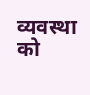व्यवस्था को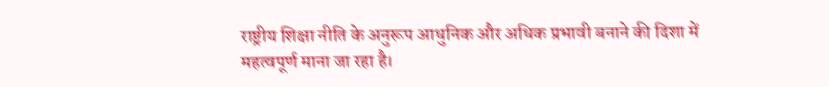राष्ट्रीय शिक्षा नीति के अनुरूप आधुनिक और अधिक प्रभावी बनाने की दिशा में महत्वपूर्ण माना जा रहा है।